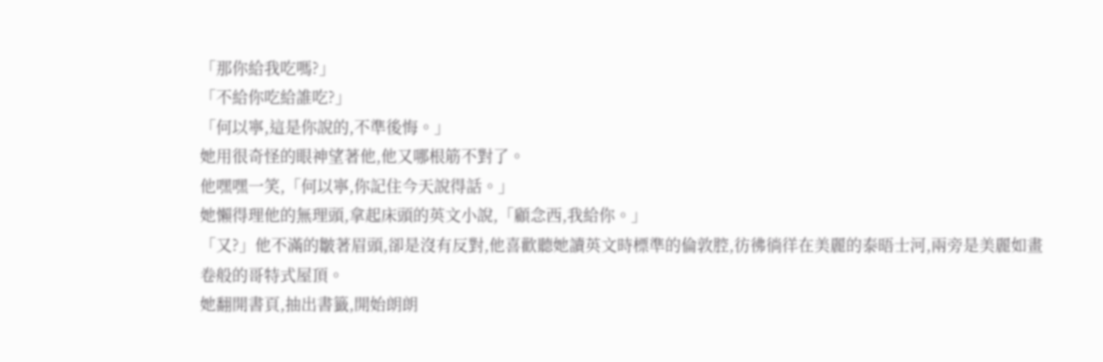「那你給我吃嗎?」
「不給你吃給誰吃?」
「何以寧,這是你說的,不準後悔。」
她用很奇怪的眼神望著他,他又哪根筋不對了。
他嘿嘿一笑,「何以寧,你記住今天說得話。」
她懶得理他的無理頭,拿起床頭的英文小說,「顧念西,我給你。」
「又?」他不滿的皺著眉頭,卻是沒有反對,他喜歡聽她讀英文時標準的倫敦腔,彷彿徜徉在美麗的泰晤士河,兩旁是美麗如畫卷般的哥特式屋頂。
她翻開書頁,抽出書籤,開始朗朗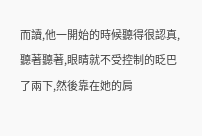而讀,他一開始的時候聽得很認真,聽著聽著,眼睛就不受控制的眨巴了兩下,然後靠在她的肩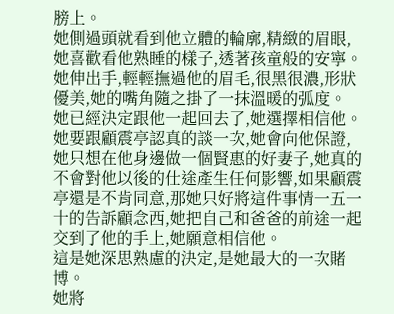膀上。
她側過頭就看到他立體的輪廓,精緻的眉眼,她喜歡看他熟睡的樣子,透著孩童般的安寧。
她伸出手,輕輕撫過他的眉毛,很黑很濃,形狀優美,她的嘴角隨之掛了一抹溫暖的弧度。
她已經決定跟他一起回去了,她選擇相信他。
她要跟顧震亭認真的談一次,她會向他保證,她只想在他身邊做一個賢惠的好妻子,她真的不會對他以後的仕途產生任何影響,如果顧震亭還是不肯同意,那她只好將這件事情一五一十的告訴顧念西,她把自己和爸爸的前途一起交到了他的手上,她願意相信他。
這是她深思熟慮的決定,是她最大的一次賭博。
她將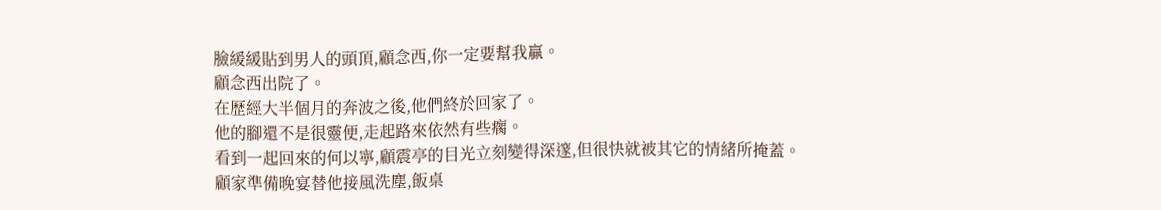臉緩緩貼到男人的頭頂,顧念西,你一定要幫我贏。
顧念西出院了。
在歷經大半個月的奔波之後,他們終於回家了。
他的腳還不是很靈便,走起路來依然有些瘸。
看到一起回來的何以寧,顧震亭的目光立刻變得深邃,但很快就被其它的情緒所掩蓋。
顧家準備晚宴替他接風洗塵,飯桌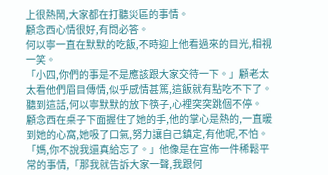上很熱鬧,大家都在打聽災區的事情。
顧念西心情很好,有問必答。
何以寧一直在默默的吃飯,不時迎上他看過來的目光,相視一笑。
「小四,你們的事是不是應該跟大家交待一下。」顧老太太看他們眉目傳情,似乎感情甚篤,這飯就有點吃不下了。
聽到這話,何以寧默默的放下筷子,心裡突突跳個不停。
顧念西在桌子下面握住了她的手,他的掌心是熱的,一直暖到她的心窩,她吸了口氣,努力讓自己鎮定,有他呢,不怕。
「媽,你不說我還真給忘了。」他像是在宣佈一件稀鬆平常的事情,「那我就告訴大家一聲,我跟何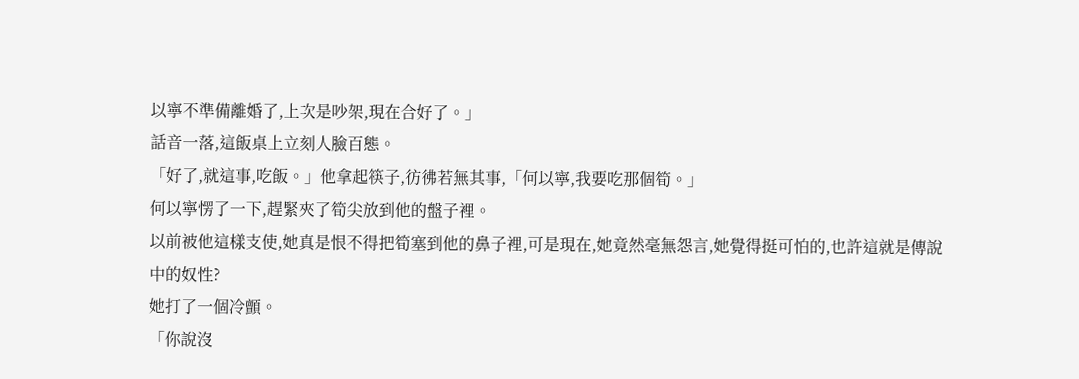以寧不準備離婚了,上次是吵架,現在合好了。」
話音一落,這飯桌上立刻人臉百態。
「好了,就這事,吃飯。」他拿起筷子,彷彿若無其事,「何以寧,我要吃那個筍。」
何以寧愣了一下,趕緊夾了筍尖放到他的盤子裡。
以前被他這樣支使,她真是恨不得把筍塞到他的鼻子裡,可是現在,她竟然毫無怨言,她覺得挺可怕的,也許這就是傳說中的奴性?
她打了一個冷顫。
「你說沒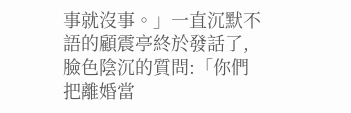事就沒事。」一直沉默不語的顧震亭終於發話了,臉色陰沉的質問:「你們把離婚當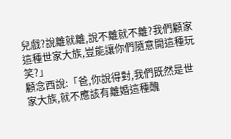兒戲?說離就離,說不離就不離?我們顧家這種世家大族,豈能讓你們隨意開這種玩笑?」
顧念西說:「爸,你說得對,我們既然是世家大族,就不應該有離婚這種醜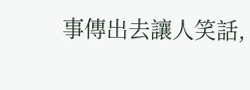事傳出去讓人笑話,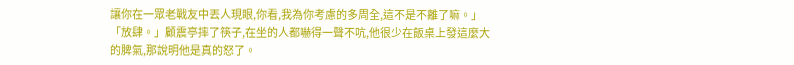讓你在一眾老戰友中丟人現眼,你看,我為你考慮的多周全,這不是不離了嘛。」
「放肆。」顧震亭摔了筷子,在坐的人都嚇得一聲不吭,他很少在飯桌上發這麼大的脾氣,那說明他是真的怒了。